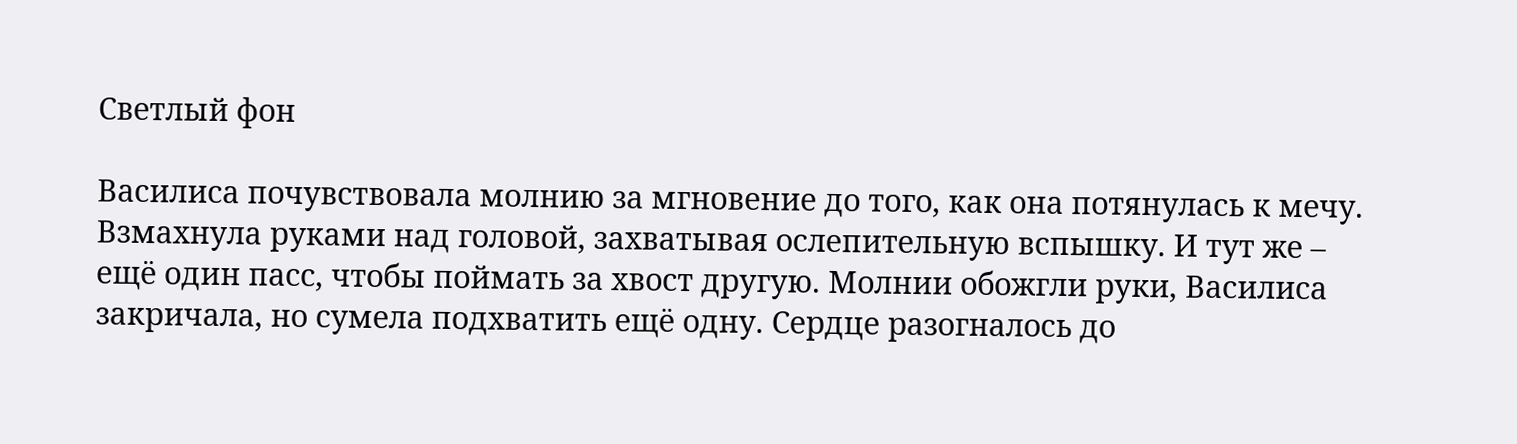Светлый фон

Василиса почувствовала молнию за мгновение до того, как она потянулась к мечу. Взмахнула руками над головой, захватывая ослепительную вспышку. И тут же – ещё один пасс, чтобы поймать за хвост другую. Молнии обожгли руки, Василиса закричала, но сумела подхватить ещё одну. Сердце разогналось до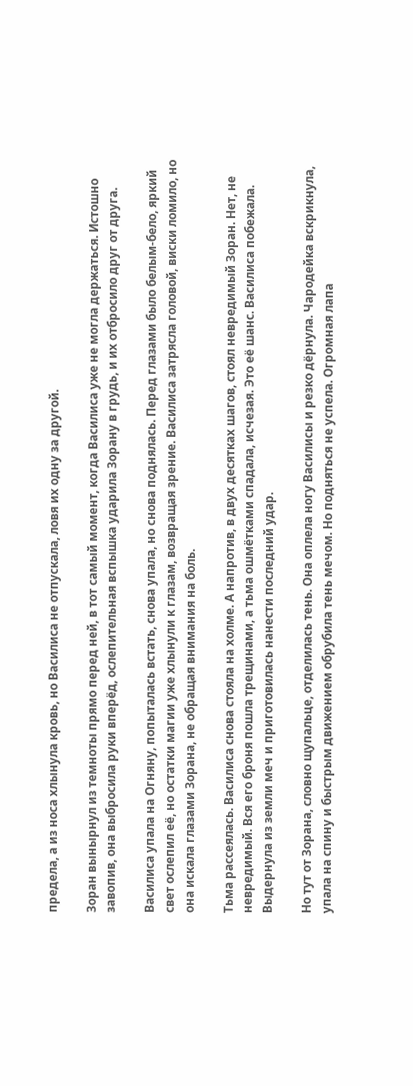предела, а из носа хлынула кровь, но Василиса не отпускала, ловя их одну за другой.

Зоран вынырнул из темноты прямо перед ней, в тот самый момент, когда Василиса уже не могла держаться. Истошно завопив, она выбросила руки вперёд, ослепительная вспышка ударила Зорану в грудь, и их отбросило друг от друга.

Василиса упала на Огняну, попыталась встать, снова упала, но снова поднялась. Перед глазами было белым-бело, яркий свет ослепил её, но остатки магии уже хлынули к глазам, возвращая зрение. Василиса затрясла головой, виски ломило, но она искала глазами Зорана, не обращая внимания на боль.

Тьма рассеялась. Василиса снова стояла на холме. А напротив, в двух десятках шагов, стоял невредимый Зоран. Нет, не невредимый. Вся его броня пошла трещинами, а тьма ошмётками спадала, исчезая. Это её шанс. Василиса побежала. Выдернула из земли меч и приготовилась нанести последний удар.

Но тут от Зорана, словно щупальце, отделилась тень. Она оплела ногу Василисы и резко дёрнула. Чародейка вскрикнула, упала на спину и быстрым движением обрубила тень мечом. Но подняться не успела. Огромная лапа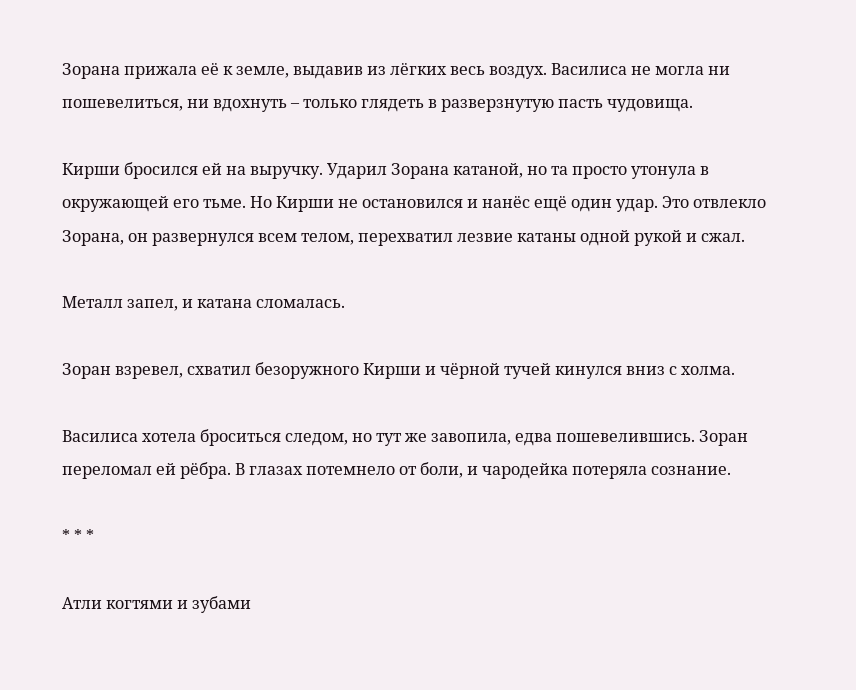Зорана прижала её к земле, выдавив из лёгких весь воздух. Василиса не могла ни пошевелиться, ни вдохнуть – только глядеть в разверзнутую пасть чудовища.

Кирши бросился ей на выручку. Ударил Зорана катаной, но та просто утонула в окружающей его тьме. Но Кирши не остановился и нанёс ещё один удар. Это отвлекло Зорана, он развернулся всем телом, перехватил лезвие катаны одной рукой и сжал.

Металл запел, и катана сломалась.

Зоран взревел, схватил безоружного Кирши и чёрной тучей кинулся вниз с холма.

Василиса хотела броситься следом, но тут же завопила, едва пошевелившись. Зоран переломал ей рёбра. В глазах потемнело от боли, и чародейка потеряла сознание.

* * *

Атли когтями и зубами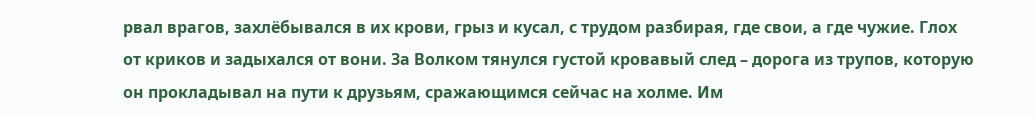рвал врагов, захлёбывался в их крови, грыз и кусал, с трудом разбирая, где свои, а где чужие. Глох от криков и задыхался от вони. За Волком тянулся густой кровавый след – дорога из трупов, которую он прокладывал на пути к друзьям, сражающимся сейчас на холме. Им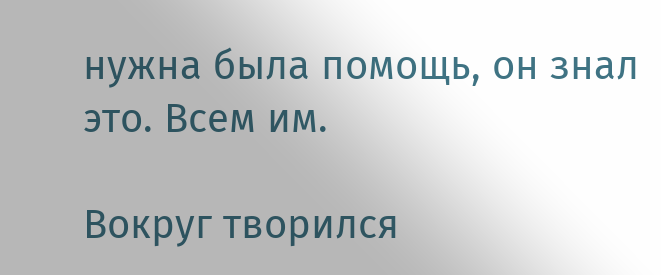нужна была помощь, он знал это. Всем им.

Вокруг творился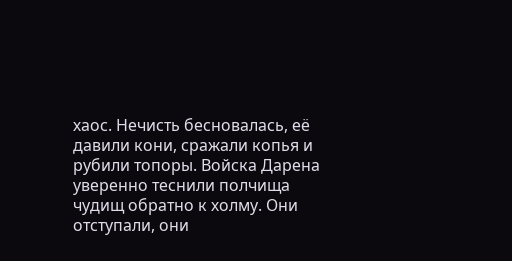хаос. Нечисть бесновалась, её давили кони, сражали копья и рубили топоры. Войска Дарена уверенно теснили полчища чудищ обратно к холму. Они отступали, они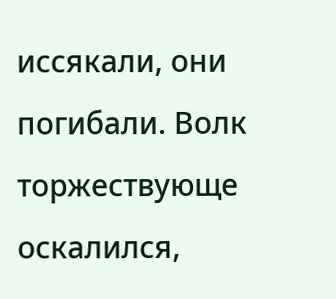иссякали, они погибали. Волк торжествующе оскалился,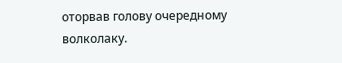оторвав голову очередному волколаку.